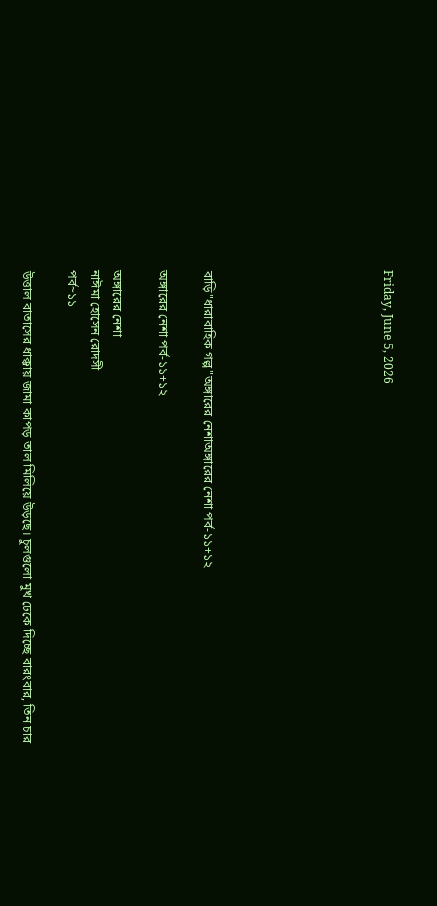Friday, June 5, 2026







বাড়ি"ধারাবাহিক গল্প"অঙ্গারের নেশাঅঙ্গারের নেশা পর্ব-১১+১২

অঙ্গারের নেশা পর্ব-১১+১২

অঙ্গারের নেশা
নাঈমা হোসেন রোদসী
পর্ব~১১

উত্তাল বাতাসের ধাক্কায় জামা কাপড় তাল মিলিয়ে উড়ছে। চুলগুলো মুখ ঢেকে দিচ্ছে বারংবার, তিন চার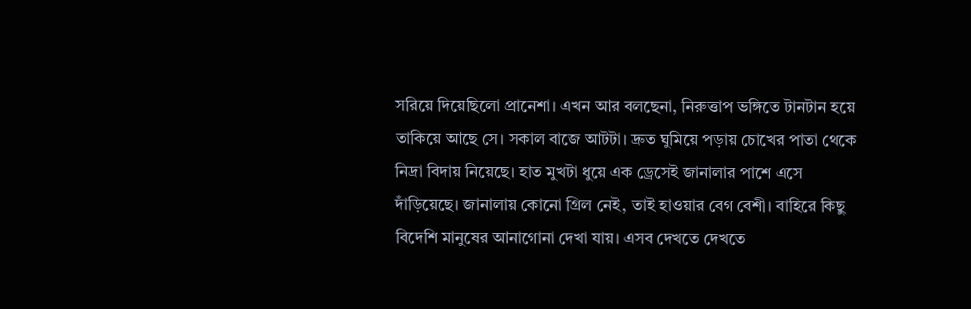সরিয়ে দিয়েছিলো প্রানেশা। এখন আর বলছেনা, নিরুত্তাপ ভঙ্গিতে টানটান হয়ে তাকিয়ে আছে সে। সকাল বাজে আটটা। দ্রুত ঘুমিয়ে পড়ায় চোখের পাতা থেকে নিদ্রা বিদায় নিয়েছে। হাত মুখটা ধুয়ে এক ড্রেসেই জানালার পাশে এসে দাঁড়িয়েছে। জানালায় কোনো গ্রিল নেই, তাই হাওয়ার বেগ বেশী। বাহিরে কিছু বিদেশি মানুষের আনাগোনা দেখা যায়। এসব দেখতে দেখতে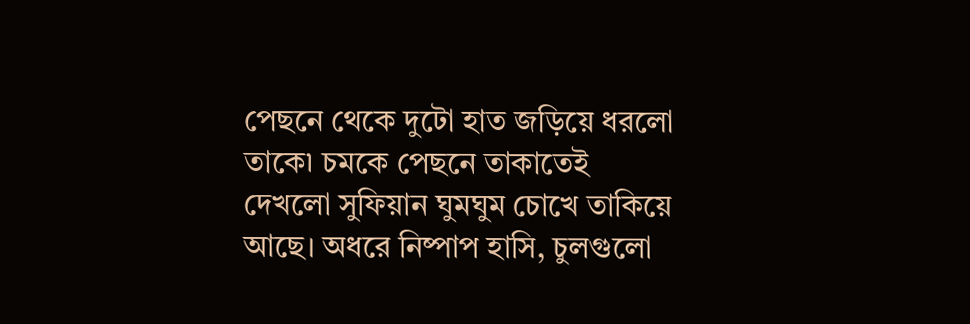পেছনে থেকে দুটো হাত জড়িয়ে ধরলো তাকে৷ চমকে পেছনে তাকাতেই দেখলো সুফিয়ান ঘুমঘুম চোখে তাকিয়ে আছে। অধরে নিষ্পাপ হাসি, চুলগুলো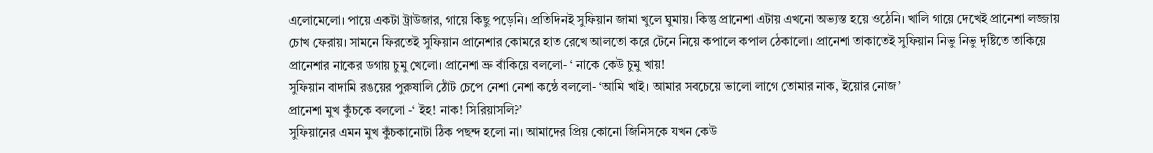এলোমেলো। পায়ে একটা ট্রাউজার, গায়ে কিছু পড়েনি। প্রতিদিনই সুফিয়ান জামা খুলে ঘুমায়। কিন্তু প্রানেশা এটায় এখনো অভ্যস্ত হয়ে ওঠেনি। খালি গায়ে দেখেই প্রানেশা লজ্জায় চোখ ফেরায়। সামনে ফিরতেই সুফিয়ান প্রানেশার কোমরে হাত রেখে আলতো করে টেনে নিয়ে কপালে কপাল ঠেকালো। প্রানেশা তাকাতেই সুফিয়ান নিভু নিভু দৃষ্টিতে তাকিয়ে প্রানেশার নাকের ডগায় চুমু খেলো। প্রানেশা ভ্রু বাঁকিয়ে বললো- ‘ নাকে কেউ চুমু খায়!
সুফিয়ান বাদামি রঙয়ের পুরুষালি ঠোঁট চেপে নেশা নেশা কন্ঠে বললো- ‘আমি খাই। আমার সবচেয়ে ভালো লাগে তোমার নাক, ইয়োর নোজ’
প্রানেশা মুখ কুঁচকে বললো -‘ ইহ! নাক! সিরিয়াসলি?’
সুফিয়ানের এমন মুখ কুঁচকানোটা ঠিক পছন্দ হলো না। আমাদের প্রিয় কোনো জিনিসকে যখন কেউ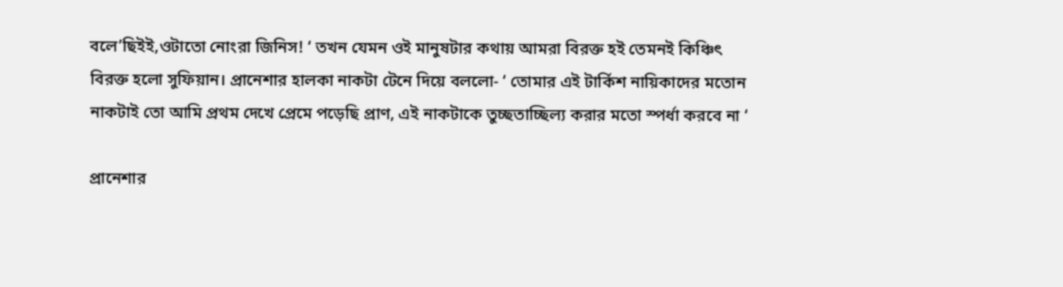বলে’ছিইই,ওটাতো নোংরা জিনিস! ‘ তখন যেমন ওই মানুষটার কথায় আমরা বিরক্ত হই তেমনই কিঞ্চিৎ বিরক্ত হলো সুফিয়ান। প্রানেশার হালকা নাকটা টেনে দিয়ে বললো- ‘ তোমার এই টার্কিশ নায়িকাদের মতোন নাকটাই তো আমি প্রথম দেখে প্রেমে পড়েছি প্রাণ, এই নাকটাকে তুচ্ছতাচ্ছিল্য করার মতো স্পর্ধা করবে না ‘

প্রানেশার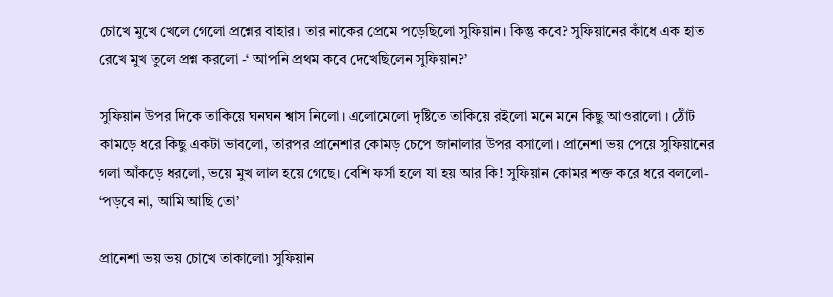চোখে মুখে খেলে গেলো প্রশ্নের বাহার। তার নাকের প্রেমে পড়েছিলো সুফিয়ান। কিন্তু কবে? সুফিয়ানের কাঁধে এক হাত রেখে মুখ তুলে প্রশ্ন করলো -‘ আপনি প্রথম কবে দেখেছিলেন সুফিয়ান?’

সুফিয়ান উপর দিকে তাকিয়ে ঘনঘন শ্বাস নিলো। এলোমেলো দৃষ্টিতে তাকিয়ে রইলো মনে মনে কিছু আওরালো । ঠোঁট কামড়ে ধরে কিছু একটা ভাবলো, তারপর প্রানেশার কোমড় চেপে জানালার উপর বসালো। প্রানেশা ভয় পেয়ে সুফিয়ানের গলা আঁকড়ে ধরলো, ভয়ে মুখ লাল হয়ে গেছে। বেশি ফর্সা হলে যা হয় আর কি! সুফিয়ান কোমর শক্ত করে ধরে বললো-
‘পড়বে না, আমি আছি তো’

প্রানেশা ভয় ভয় চোখে তাকালো৷ সুফিয়ান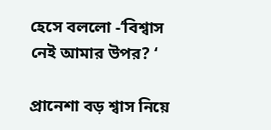হেসে বললো -‘বিশ্বাস নেই আমার উপর? ‘

প্রানেশা বড় শ্বাস নিয়ে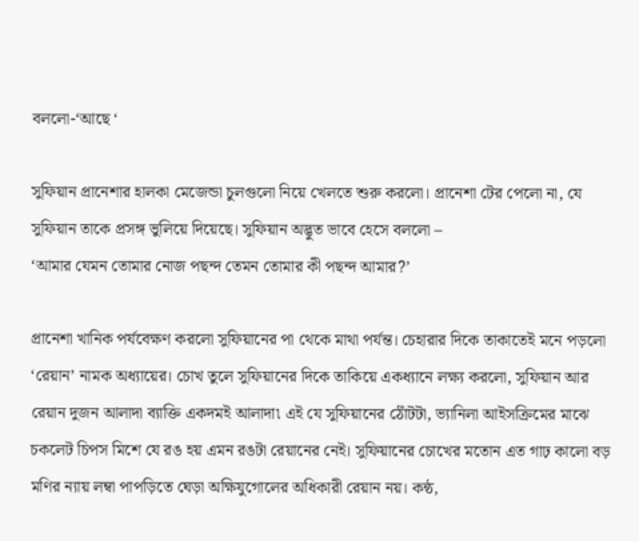বললো-‘আছে ‘

সুফিয়ান প্রানেশার হালকা মেজেন্ডা চুলগুলো নিয়ে খেলতে শুরু করলো। প্রানেশা টের পেলো না, যে সুফিয়ান তাকে প্রসঙ্গ ভুলিয়ে দিয়েছে। সুফিয়ান অদ্ভুত ভাবে হেসে বললো –
‘আমার যেমন তোমার নোজ পছন্দ তেমন তোমার কী পছন্দ আমার?’

প্রানেশা খানিক পর্যবেক্ষণ করলো সুফিয়ানের পা থেকে মাথা পর্যন্ত। চেহারার দিকে তাকাতেই মনে পড়লো ‘রেয়ান’ নামক অধ্যায়ের। চোখ তুলে সুফিয়ানের দিকে তাকিয়ে একধ্যানে লক্ষ্য করলো, সুফিয়ান আর রেয়ান দুজন আলাদা ব্যাক্তি একদমই আলাদা৷ এই যে সুফিয়ানের ঠোঁটটা, ভ্যানিলা আইসক্রিমের মাঝে চকলেট চিপস মিশে যে রঙ হয় এমন রঙটা রেয়ানের নেই। সুফিয়ানের চোখের মতোন এত গাঢ় কালো বড় মণির ন্যায় লম্বা পাপড়িতে ঘেড়া অক্ষিযুগোলের অধিকারী রেয়ান নয়। কন্ঠ,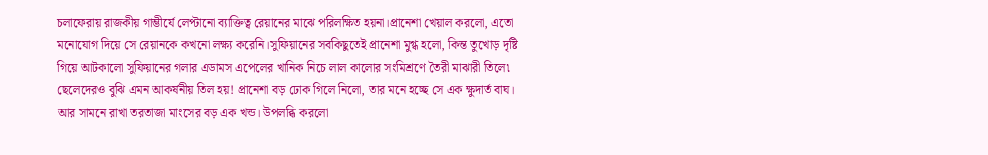চলাফেরায় রাজকীয় গাম্ভীর্যে লেপ্টানো ব্যাক্তিত্ব রেয়ানের মাঝে পরিলক্ষিত হয়না।প্রানেশা খেয়াল করলো, এতো মনোযোগ দিয়ে সে রেয়ানকে কখনো লক্ষ্য করেনি।সুফিয়ানের সবকিছুতেই প্রানেশা মুগ্ধ হলো, কিন্ত তুখোড় দৃষ্টি গিয়ে আটকালো সুফিয়ানের গলার এডামস এপেলের খানিক নিচে লাল কালোর সংমিশ্রণে তৈরী মাঝারী তিলে৷ ছেলেদেরও বুঝি এমন আকর্ষনীয় তিল হয়! প্রানেশা বড় ঢোক গিলে নিলো, তার মনে হচ্ছে সে এক ক্ষুদার্ত বাঘ। আর সামনে রাখা তরতাজা মাংসের বড় এক খন্ড। উপলব্ধি করলো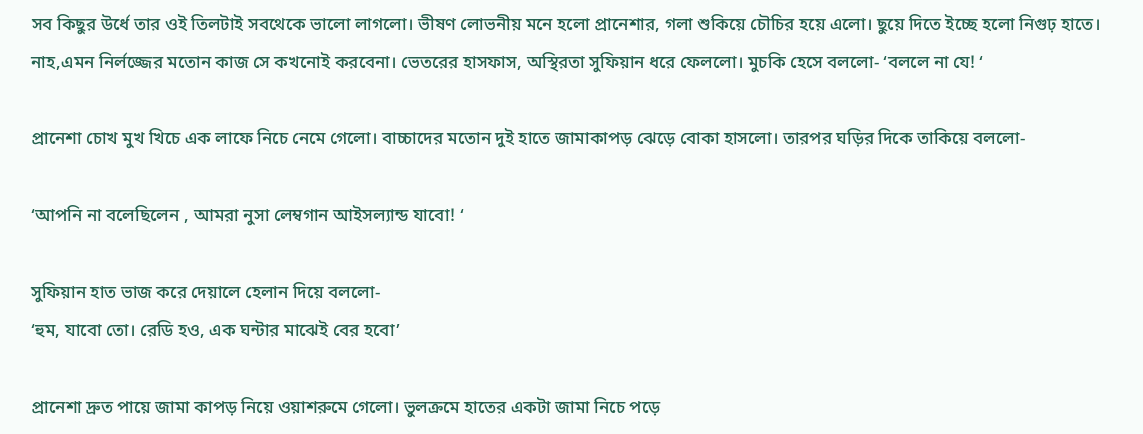সব কিছুর উর্ধে তার ওই তিলটাই সবথেকে ভালো লাগলো। ভীষণ লোভনীয় মনে হলো প্রানেশার, গলা শুকিয়ে চৌচির হয়ে এলো। ছুয়ে দিতে ইচ্ছে হলো নিগুঢ় হাতে। নাহ,এমন নির্লজ্জের মতোন কাজ সে কখনোই করবেনা। ভেতরের হাসফাস, অস্থিরতা সুফিয়ান ধরে ফেললো। মুচকি হেসে বললো- ‘বললে না যে! ‘

প্রানেশা চোখ মুখ খিচে এক লাফে নিচে নেমে গেলো। বাচ্চাদের মতোন দুই হাতে জামাকাপড় ঝেড়ে বোকা হাসলো। তারপর ঘড়ির দিকে তাকিয়ে বললো-

‘আপনি না বলেছিলেন , আমরা নুসা লেম্বগান আইসল্যান্ড যাবো! ‘

সুফিয়ান হাত ভাজ করে দেয়ালে হেলান দিয়ে বললো-
‘হুম, যাবো তো। রেডি হও, এক ঘন্টার মাঝেই বের হবো’

প্রানেশা দ্রুত পায়ে জামা কাপড় নিয়ে ওয়াশরুমে গেলো। ভুলক্রমে হাতের একটা জামা নিচে পড়ে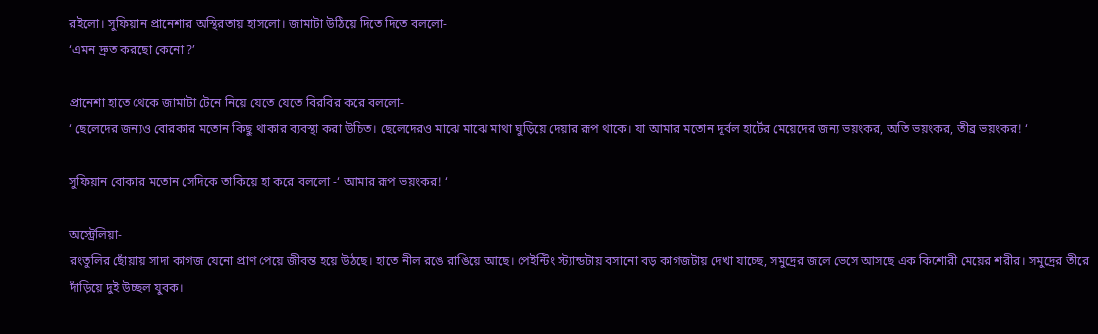রইলো। সুফিয়ান প্রানেশার অস্থিরতায় হাসলো। জামাটা উঠিয়ে দিতে দিতে বললো-
‘এমন দ্রুত করছো কেনো?’

প্রানেশা হাতে থেকে জামাটা টেনে নিয়ে যেতে যেতে বিরবির করে বললো-
‘ ছেলেদের জন্যও বোরকার মতোন কিছু থাকার ব্যবস্থা করা উচিত। ছেলেদেরও মাঝে মাঝে মাথা ঘুড়িয়ে দেয়ার রূপ থাকে। যা আমার মতোন দূর্বল হার্টের মেয়েদের জন্য ভয়ংকর, অতি ভয়ংকর, তীব্র ভয়ংকর! ‘

সুফিয়ান বোকার মতোন সেদিকে তাকিয়ে হা করে বললো -‘ আমার রূপ ভয়ংকর! ‘

অস্ট্রেলিয়া-
রংতুলির ছোঁয়ায় সাদা কাগজ যেনো প্রাণ পেয়ে জীবন্ত হয়ে উঠছে। হাতে নীল রঙে রাঙিয়ে আছে। পেইন্টিং স্ট্যান্ডটায় বসানো বড় কাগজটায় দেখা যাচ্ছে, সমুদ্রের জলে ভেসে আসছে এক কিশোরী মেয়ের শরীর। সমুদ্রের তীরে দাঁড়িয়ে দুই উচ্ছল যুবক।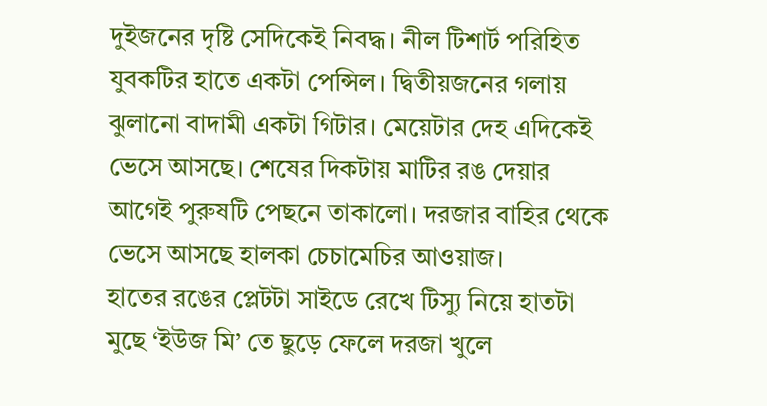দুইজনের দৃষ্টি সেদিকেই নিবদ্ধ। নীল টিশার্ট পরিহিত যুবকটির হাতে একটা পেন্সিল। দ্বিতীয়জনের গলায় ঝুলানো বাদামী একটা গিটার। মেয়েটার দেহ এদিকেই ভেসে আসছে। শেষের দিকটায় মাটির রঙ দেয়ার আগেই পুরুষটি পেছনে তাকালো। দরজার বাহির থেকে ভেসে আসছে হালকা চেচামেচির আওয়াজ।
হাতের রঙের প্লেটটা সাইডে রেখে টিস্যু নিয়ে হাতটা মুছে ‘ইউজ মি’ তে ছুড়ে ফেলে দরজা খুলে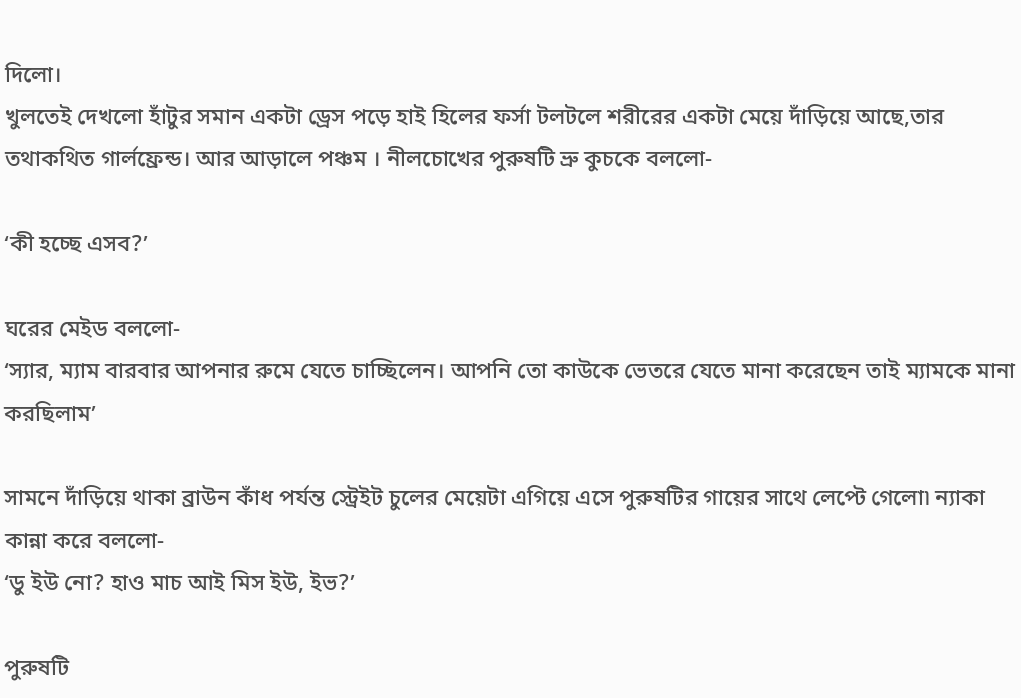দিলো।
খুলতেই দেখলো হাঁটুর সমান একটা ড্রেস পড়ে হাই হিলের ফর্সা টলটলে শরীরের একটা মেয়ে দাঁড়িয়ে আছে,তার তথাকথিত গার্লফ্রেন্ড। আর আড়ালে পঞ্চম । নীলচোখের পুরুষটি ভ্রু কুচকে বললো-

‘কী হচ্ছে এসব?’

ঘরের মেইড বললো-
‘স্যার, ম্যাম বারবার আপনার রুমে যেতে চাচ্ছিলেন। আপনি তো কাউকে ভেতরে যেতে মানা করেছেন তাই ম্যামকে মানা করছিলাম’

সামনে দাঁড়িয়ে থাকা ব্রাউন কাঁধ পর্যন্ত স্ট্রেইট চুলের মেয়েটা এগিয়ে এসে পুরুষটির গায়ের সাথে লেপ্টে গেলো৷ ন্যাকা কান্না করে বললো-
‘ডু ইউ নো? হাও মাচ আই মিস ইউ, ইভ?’

পুরুষটি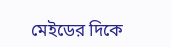মেইডের দিকে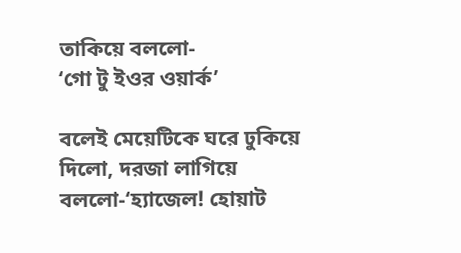তাকিয়ে বললো-
‘গো টু ইওর ওয়ার্ক’

বলেই মেয়েটিকে ঘরে ঢুকিয়ে দিলো, দরজা লাগিয়ে বললো-‘হ্যাজেল! হোয়াট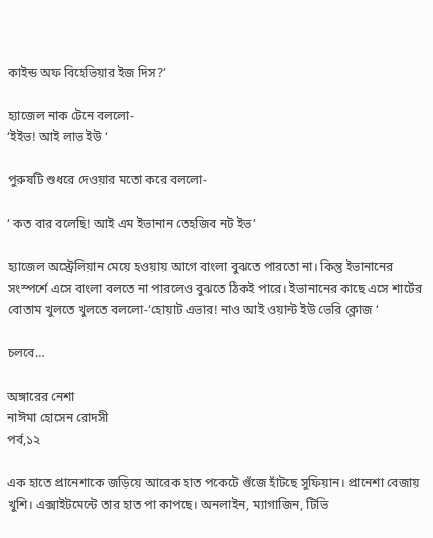কাইন্ড অফ বিহেভিয়ার ইজ দিস?’

হ্যাজেল নাক টেনে বললো-
‘ইইভ! আই লাভ ইউ ‘

পুরুষটি শুধরে দেওয়ার মতো করে বললো-

‘ কত বার বলেছি! আই এম ইভানান তেহজিব নট ইভ’

হ্যাজেল অস্ট্রেলিয়ান মেয়ে হওয়ায় আগে বাংলা বুঝতে পারতো না। কিন্তু ইভানানের সংস্পর্শে এসে বাংলা বলতে না পারলেও বুঝতে ঠিকই পারে। ইভানানের কাছে এসে শার্টের বোতাম খুলতে খুলতে বললো-‘হোয়াট এভার! নাও আই ওয়ান্ট ইউ ভেরি ক্লোজ ‘

চলবে…

অঙ্গারের নেশা
নাঈমা হোসেন রোদসী
পর্ব,১২

এক হাতে প্রানেশাকে জড়িয়ে আরেক হাত পকেটে গুঁজে হাঁটছে সুফিয়ান। প্রানেশা বেজায় খুশি। এক্সাইটমেন্টে তার হাত পা কাপছে। অনলাইন, ম্যাগাজিন, টিভি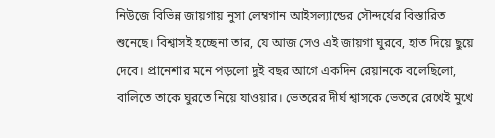নিউজে বিভিন্ন জায়গায় নুসা লেম্বগান আইসল্যান্ডের সৌন্দর্যের বিস্তারিত শুনেছে। বিশ্বাসই হচ্ছেনা তার, যে আজ সেও এই জায়গা ঘুরবে, হাত দিয়ে ছুয়ে দেবে। প্রানেশার মনে পড়লো দুই বছর আগে একদিন রেয়ানকে বলেছিলো, বালিতে তাকে ঘুরতে নিয়ে যাওয়ার। ভেতরের দীর্ঘ শ্বাসকে ভেতরে রেখেই মুখে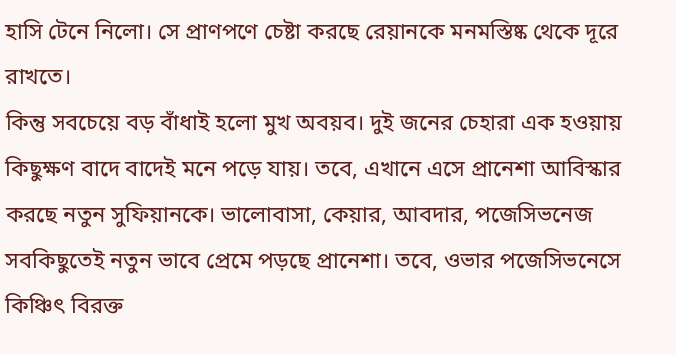হাসি টেনে নিলো। সে প্রাণপণে চেষ্টা করছে রেয়ানকে মনমস্তিষ্ক থেকে দূরে রাখতে।
কিন্তু সবচেয়ে বড় বাঁধাই হলো মুখ অবয়ব। দুই জনের চেহারা এক হওয়ায় কিছুক্ষণ বাদে বাদেই মনে পড়ে যায়। তবে, এখানে এসে প্রানেশা আবিস্কার করছে নতুন সুফিয়ানকে। ভালোবাসা, কেয়ার, আবদার, পজেসিভনেজ সবকিছুতেই নতুন ভাবে প্রেমে পড়ছে প্রানেশা। তবে, ওভার পজেসিভনেসে কিঞ্চিৎ বিরক্ত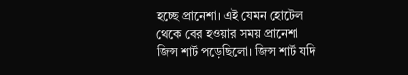হচ্ছে প্রানেশা। এই যেমন হোটেল থেকে বের হওয়ার সময় প্রানেশা জিন্স শার্ট পড়েছিলো। জিন্স শার্ট যদি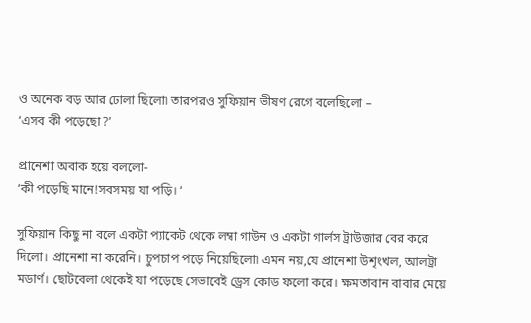ও অনেক বড় আর ঢোলা ছিলো৷ তারপরও সুফিয়ান ভীষণ রেগে বলেছিলো –
‘এসব কী পড়েছো?’

প্রানেশা অবাক হয়ে বললো-
‘কী পড়েছি মানে!সবসময় যা পড়ি। ‘

সুফিয়ান কিছু না বলে একটা প্যাকেট থেকে লম্বা গাউন ও একটা গার্লস ট্রাউজার বের করে দিলো। প্রানেশা না করেনি। চুপচাপ পড়ে নিয়েছিলো৷ এমন নয়,যে প্রানেশা উশৃংখল, আলট্রা মডার্ণ। ছোটবেলা থেকেই যা পড়েছে সেভাবেই ড্রেস কোড ফলো করে। ক্ষমতাবান বাবার মেয়ে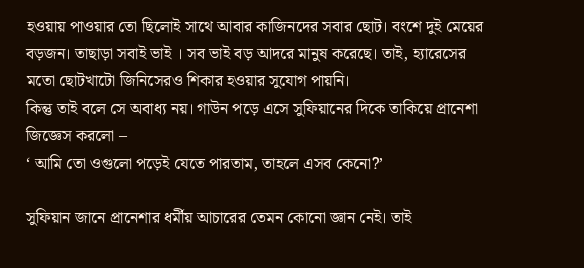হওয়ায় পাওয়ার তো ছিলোই সাথে আবার কাজিনদের সবার ছোট। বংশে দুই মেয়ের বড়জন। তাছাড়া সবাই ভাই । সব ভাই বড় আদরে মানুষ করেছে। তাই, হ্যারেসের মতো ছোটখাটো জিনিসেরও শিকার হওয়ার সুযোগ পায়নি।
কিন্তু তাই বলে সে অবাধ্য নয়। গাউন পড়ে এসে সুফিয়ানের দিকে তাকিয়ে প্রানেশা জিজ্ঞেস করলো –
‘ আমি তো ওগুলো পড়েই যেতে পারতাম, তাহলে এসব কেনো?’

সুফিয়ান জানে প্রানেশার ধর্মীয় আচারের তেমন কোনো জ্ঞান নেই। তাই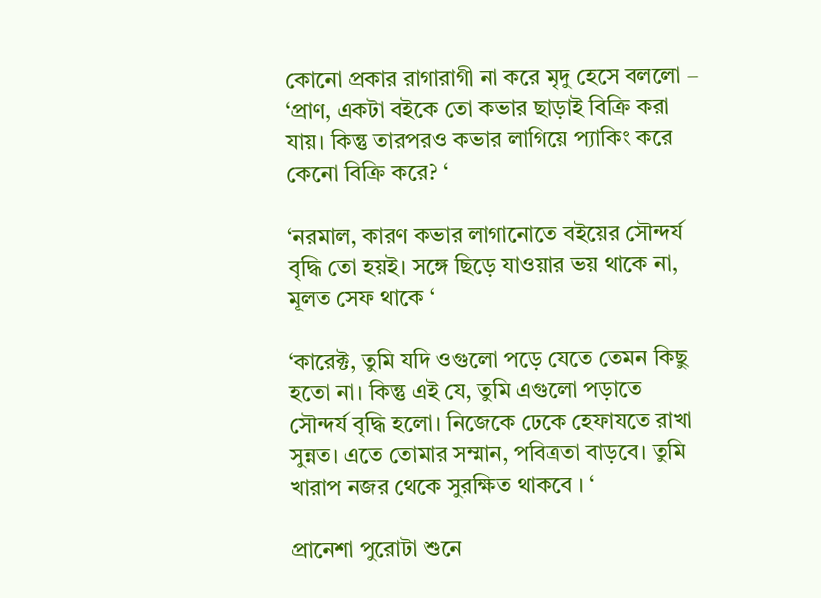কোনো প্রকার রাগারাগী না করে মৃদু হেসে বললো –
‘প্রাণ, একটা বইকে তো কভার ছাড়াই বিক্রি করা যায়। কিন্তু তারপরও কভার লাগিয়ে প্যাকিং করে কেনো বিক্রি করে? ‘

‘নরমাল, কারণ কভার লাগানোতে বইয়ের সৌন্দর্য বৃদ্ধি তো হয়ই। সঙ্গে ছিড়ে যাওয়ার ভয় থাকে না, মূলত সেফ থাকে ‘

‘কারেক্ট, তুমি যদি ওগুলো পড়ে যেতে তেমন কিছু হতো না। কিন্তু এই যে, তুমি এগুলো পড়াতে সৌন্দর্য বৃদ্ধি হলো। নিজেকে ঢেকে হেফাযতে রাখা সুন্নত। এতে তোমার সম্মান, পবিত্রতা বাড়বে। তুমি খারাপ নজর থেকে সুরক্ষিত থাকবে । ‘

প্রানেশা পুরোটা শুনে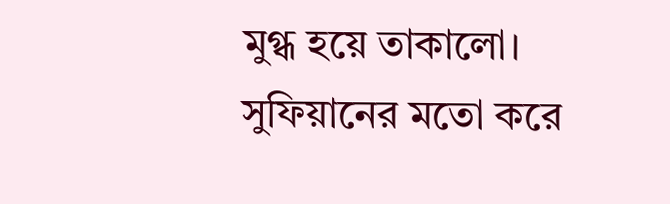মুগ্ধ হয়ে তাকালো। সুফিয়ানের মতো করে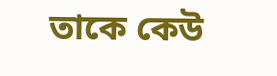তাকে কেউ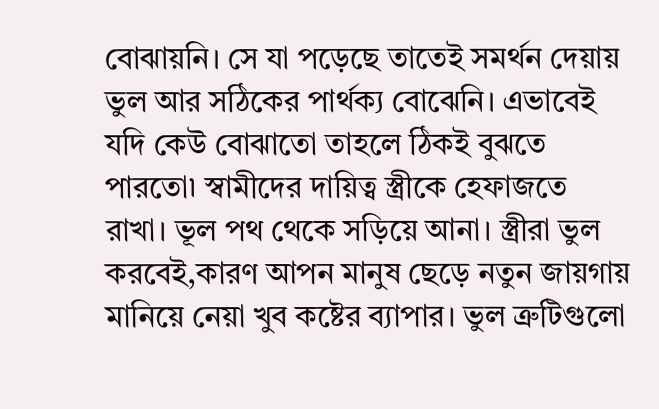বোঝায়নি। সে যা পড়েছে তাতেই সমর্থন দেয়ায় ভুল আর সঠিকের পার্থক্য বোঝেনি। এভাবেই যদি কেউ বোঝাতো তাহলে ঠিকই বুঝতে পারতো৷ স্বামীদের দায়িত্ব স্ত্রীকে হেফাজতে রাখা। ভূল পথ থেকে সড়িয়ে আনা। স্ত্রীরা ভুল করবেই,কারণ আপন মানুষ ছেড়ে নতুন জায়গায় মানিয়ে নেয়া খুব কষ্টের ব্যাপার। ভুল ত্রুটিগুলো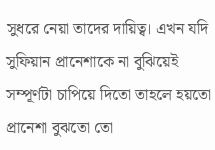সুধরে নেয়া তাদের দায়িত্ব। এখন যদি সুফিয়ান প্রানেশাকে না বুঝিয়েই সম্পূর্ণটা চাপিয়ে দিতো তাহলে হয়তো প্রানেশা বুঝতো তো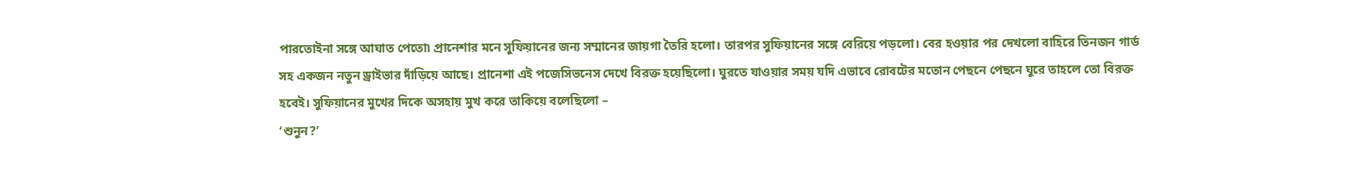পারতোইনা সঙ্গে আঘাত পেতো৷ প্রানেশার মনে সুফিয়ানের জন্য সম্মানের জায়গা তৈরি হলো। তারপর সুফিয়ানের সঙ্গে বেরিয়ে পড়লো। বের হওয়ার পর দেখলো বাহিরে তিনজন গার্ড সহ একজন নতুন ড্রাইভার দাঁড়িয়ে আছে। প্রানেশা এই পজেসিভনেস দেখে বিরক্ত হয়েছিলো। ঘুরতে যাওয়ার সময় যদি এভাবে রোবটের মতোন পেছনে পেছনে ঘুরে তাহলে তো বিরক্ত হবেই। সুফিয়ানের মুখের দিকে অসহায় মুখ করে তাকিয়ে বলেছিলো –
‘শুনুন?’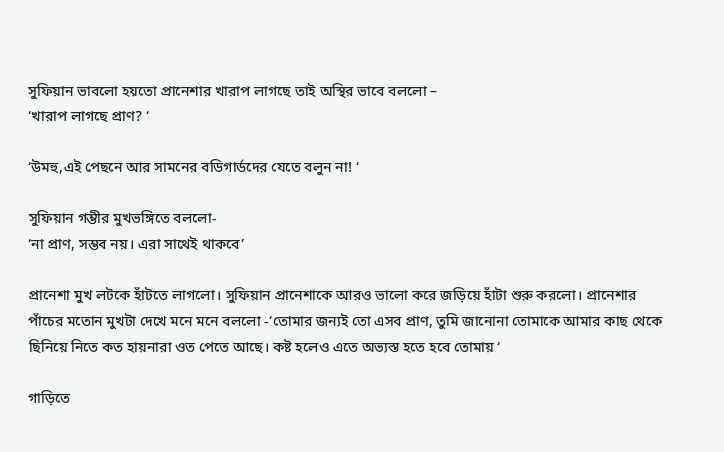সুফিয়ান ভাবলো হয়তো প্রানেশার খারাপ লাগছে তাই অস্থির ভাবে বললো –
‘খারাপ লাগছে প্রাণ? ‘

‘উমহু,এই পেছনে আর সামনের বডিগার্ডদের যেতে বলুন না! ‘

সুফিয়ান গম্ভীর মুখভঙ্গিতে বললো-
‘না প্রাণ, সম্ভব নয়। এরা সাথেই থাকবে’

প্রানেশা মুখ লটকে হাঁটতে লাগলো। সুফিয়ান প্রানেশাকে আরও ভালো করে জড়িয়ে হাঁটা শুরু করলো। প্রানেশার পাঁচের মতোন মুখটা দেখে মনে মনে বললো -‘তোমার জন্যই তো এসব প্রাণ, তুমি জানোনা তোমাকে আমার কাছ থেকে ছিনিয়ে নিতে কত হায়নারা ওত পেতে আছে। কষ্ট হলেও এতে অভ্যস্ত হতে হবে তোমায় ‘

গাড়িতে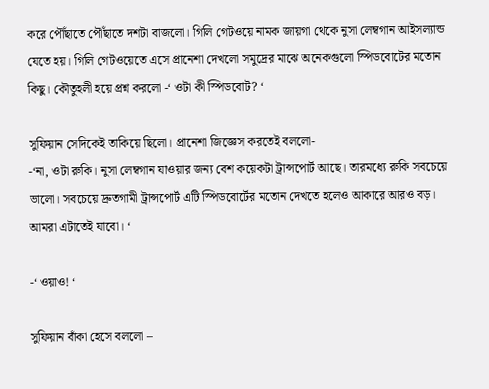করে পৌঁছাতে পৌঁছাতে দশটা বাজলো। গিলি গেটওয়ে নামক জায়গা থেকে নুসা লেম্বগান আইসল্যান্ড যেতে হয়। গিলি গেটওয়েতে এসে প্রানেশা দেখলো সমুদ্রের মাঝে অনেকগুলো স্পিডবোটের মতোন কিছু। কৌতুহলী হয়ে প্রশ্ন করলো -‘ ওটা কী স্পিডবোট? ‘

সুফিয়ান সেদিকেই তাকিয়ে ছিলো। প্রানেশা জিজ্ঞেস করতেই বললো-
-‘না, ওটা রুকি। নুসা লেম্বগান যাওয়ার জন্য বেশ কয়েকটা ট্রান্সপোর্ট আছে। তারমধ্যে রুকি সবচেয়ে ভালো। সবচেয়ে দ্রুতগামী ট্রান্সপোর্ট এটি স্পিডবোর্টের মতোন দেখতে হলেও আকারে আরও বড়। আমরা এটাতেই যাবো। ‘

-‘ ওয়াও! ‘

সুফিয়ান বাঁকা হেসে বললো –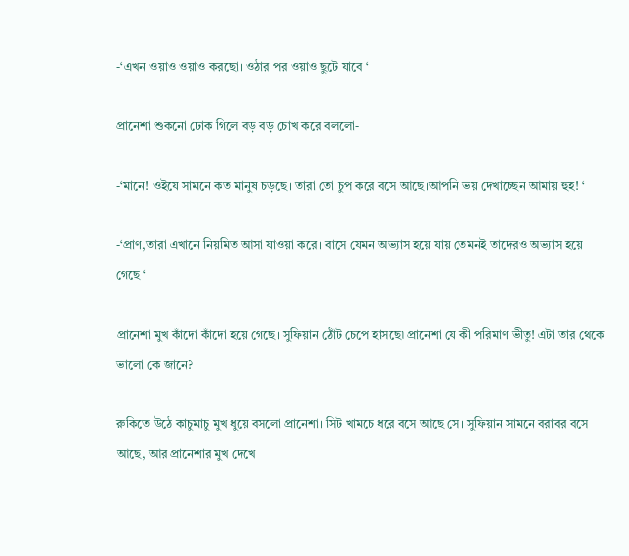-‘এখন ওয়াও ওয়াও করছো। ওঠার পর ওয়াও ছুটে যাবে ‘

প্রানেশা শুকনো ঢোক গিলে বড় বড় চোখ করে বললো-

-‘মানে! ওইযে সামনে কত মানুষ চড়ছে। তারা তো চুপ করে বসে আছে।আপনি ভয় দেখাচ্ছেন আমায় হুহ! ‘

-‘প্রাণ,তারা এখানে নিয়মিত আসা যাওয়া করে। বাসে যেমন অভ্যাস হয়ে যায় তেমনই তাদেরও অভ্যাস হয়ে গেছে ‘

প্রানেশা মুখ কাঁদো কাঁদো হয়ে গেছে। সুফিয়ান ঠোঁট চেপে হাসছে৷ প্রানেশা যে কী পরিমাণ ভীতু! এটা তার থেকে ভালো কে জানে?

রুকিতে উঠে কাচুমাচু মুখ ধুয়ে বসলো প্রানেশা। সিট খামচে ধরে বসে আছে সে। সুফিয়ান সামনে বরাবর বসে আছে, আর প্রানেশার মুখ দেখে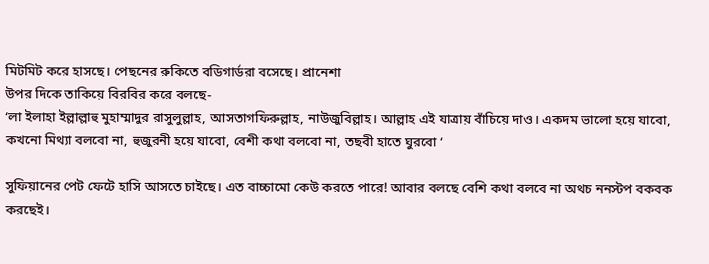মিটমিট করে হাসছে। পেছনের রুকিতে বডিগার্ডরা বসেছে। প্রানেশা
উপর দিকে তাকিয়ে বিরবির করে বলছে-
‘লা ইলাহা ইল্লাল্লাহু মুহাম্মাদুর রাসুলুল্লাহ, আসতাগফিরুল্লাহ, নাউজুবিল্লাহ। আল্লাহ এই যাত্রায় বাঁচিয়ে দাও। একদম ভালো হয়ে যাবো, কখনো মিথ্যা বলবো না, হুজুরনী হয়ে যাবো, বেশী কথা বলবো না, তছবী হাতে ঘুরবো ‘

সুফিয়ানের পেট ফেটে হাসি আসতে চাইছে। এত বাচ্চামো কেউ করতে পারে! আবার বলছে বেশি কথা বলবে না অথচ ননস্টপ বকবক করছেই।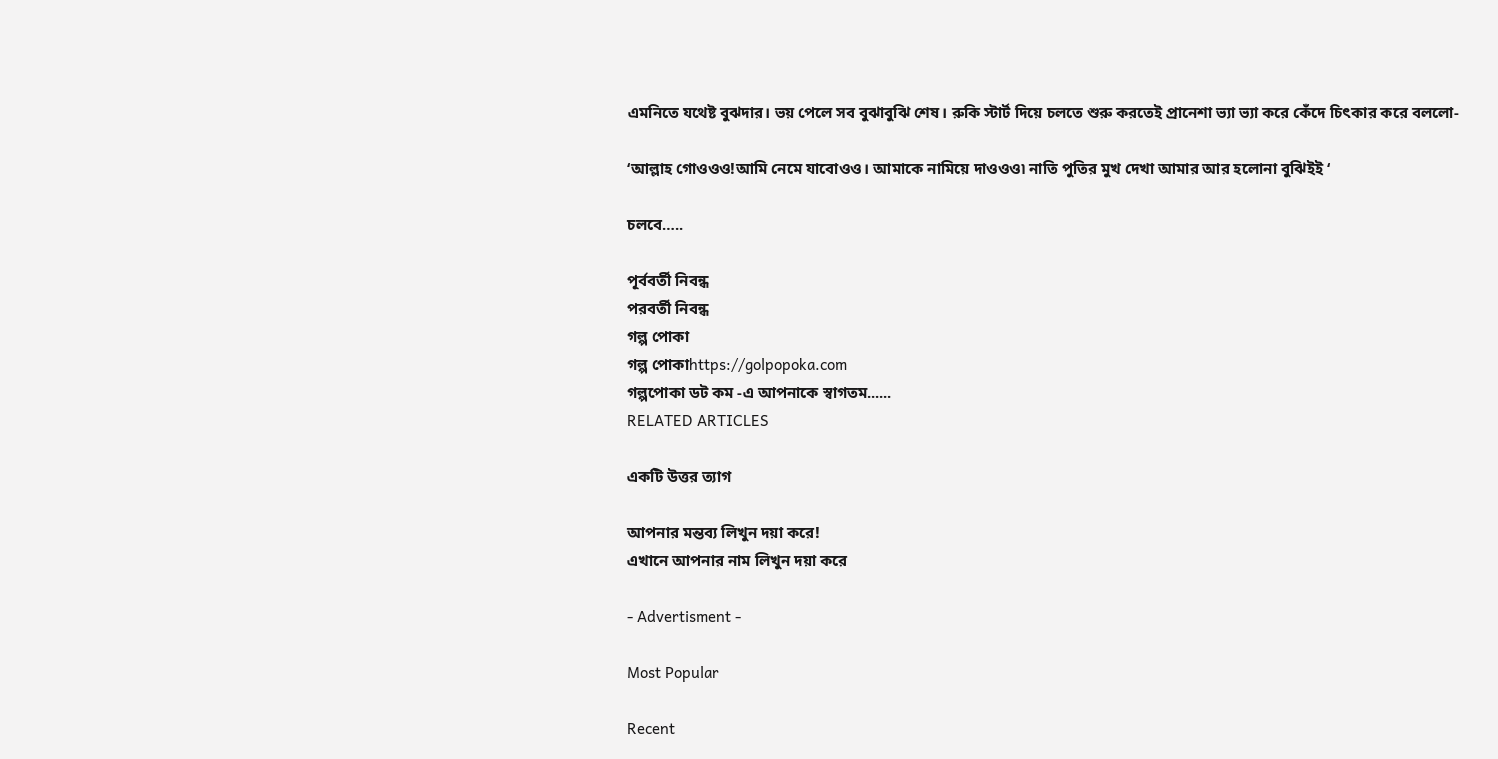এমনিতে যথেষ্ট বুঝদার। ভয় পেলে সব বুঝাবুঝি শেষ। রুকি স্টার্ট দিয়ে চলতে শুরু করতেই প্রানেশা ভ্যা ভ্যা করে কেঁদে চিৎকার করে বললো-

‘আল্লাহ গোওওও!আমি নেমে যাবোওও। আমাকে নামিয়ে দাওওও৷ নাতি পুতির মুখ দেখা আমার আর হলোনা বুঝিইই ‘

চলবে…..

পূর্ববর্তী নিবন্ধ
পরবর্তী নিবন্ধ
গল্প পোকা
গল্প পোকাhttps://golpopoka.com
গল্পপোকা ডট কম -এ আপনাকে স্বাগতম......
RELATED ARTICLES

একটি উত্তর ত্যাগ

আপনার মন্তব্য লিখুন দয়া করে!
এখানে আপনার নাম লিখুন দয়া করে

- Advertisment -

Most Popular

Recent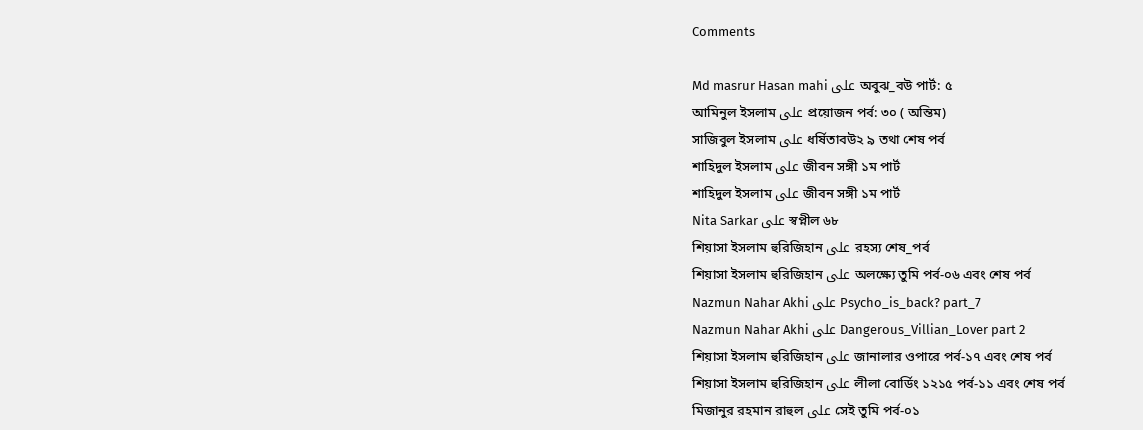Comments

Md masrur Hasan mahi على অবুঝ_বউ পার্ট: ৫
আমিনুল ইসলাম على প্রয়োজন পর্ব: ৩০ ( অন্তিম)
সাজিবুল ইসলাম على ধর্ষিতাবউ২ ৯ তথা শেষ পর্ব
শাহিদুল ইসলাম على জীবন সঙ্গী ১ম পার্ট
শাহিদুল ইসলাম على জীবন সঙ্গী ১ম পার্ট
Nita Sarkar على স্বপ্নীল ৬৮
শিয়াসা ইসলাম হুরিজিহান على রহস্য শেষ_পর্ব
শিয়াসা ইসলাম হুরিজিহান على অলক্ষ্যে তুমি পর্ব-০৬ এবং শেষ পর্ব
Nazmun Nahar Akhi على Psycho_is_back? part_7
Nazmun Nahar Akhi على Dangerous_Villian_Lover part 2
শিয়াসা ইসলাম হুরিজিহান على জানালার ওপারে পর্ব-১৭ এবং শেষ পর্ব
শিয়াসা ইসলাম হুরিজিহান على লীলা বোর্ডিং ১২১৫ পর্ব-১১ এবং শেষ পর্ব
মিজানুর রহমান রাহুল على সেই তুমি পর্ব-০১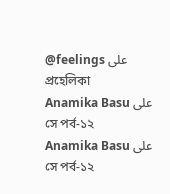@feelings على প্রহেলিকা
Anamika Basu على সে পর্ব-১২
Anamika Basu على সে পর্ব-১২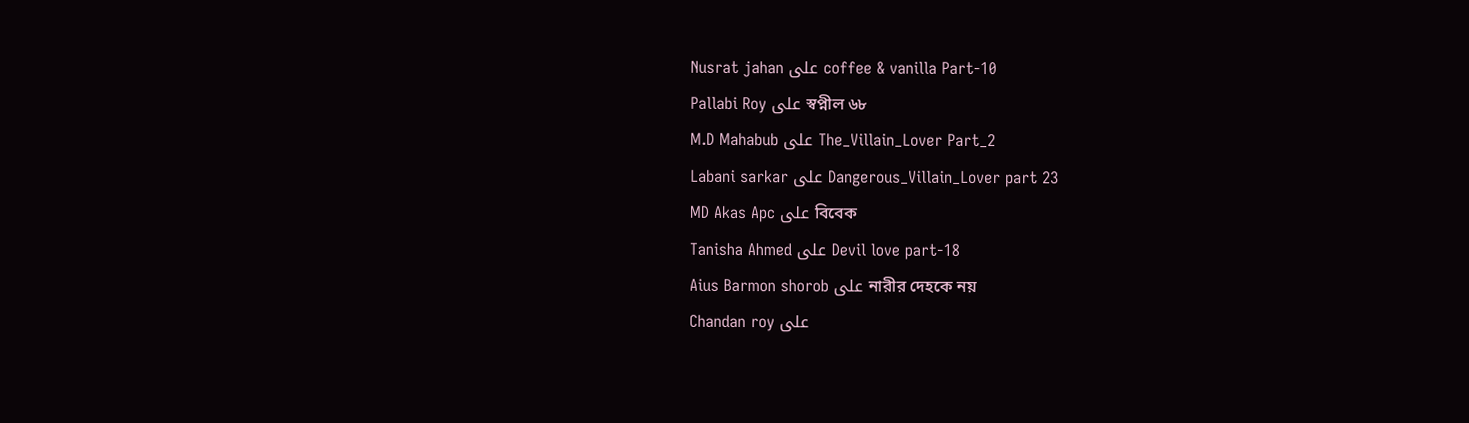Nusrat jahan على coffee & vanilla Part-10
Pallabi Roy على স্বপ্নীল ৬৮
M.D Mahabub على The_Villain_Lover Part_2
Labani sarkar على Dangerous_Villain_Lover part 23
MD Akas Apc على বিবেক
Tanisha Ahmed على Devil love part-18
Aius Barmon shorob على নারীর দেহকে নয়
Chandan roy على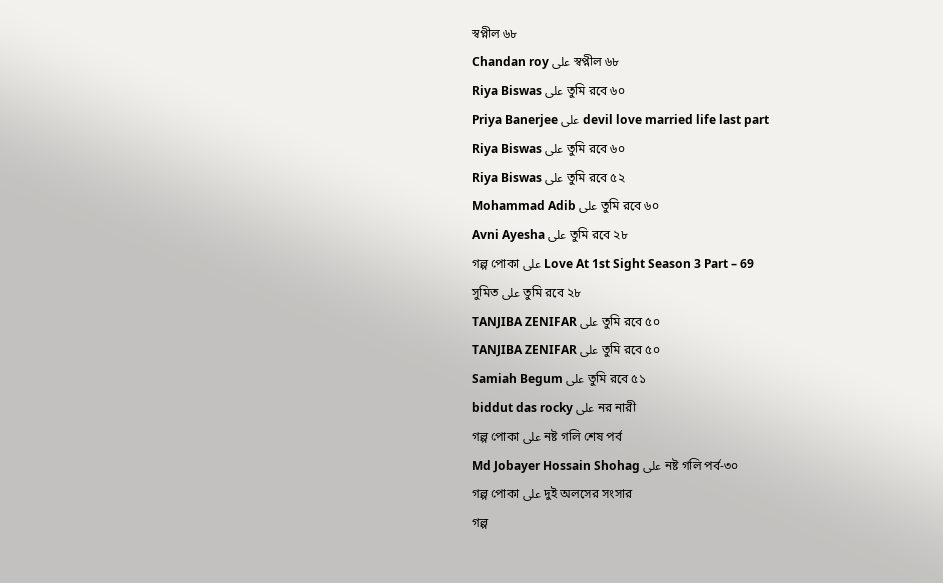স্বপ্নীল ৬৮
Chandan roy على স্বপ্নীল ৬৮
Riya Biswas على তুমি রবে ৬০
Priya Banerjee على devil love married life last part
Riya Biswas على তুমি রবে ৬০
Riya Biswas على তুমি রবে ৫২
Mohammad Adib على তুমি রবে ৬০
Avni Ayesha على তুমি রবে ২৮
গল্প পোকা على Love At 1st Sight Season 3 Part – 69
সুমিত على তুমি রবে ২৮
TANJIBA ZENIFAR على তুমি রবে ৫০
TANJIBA ZENIFAR على তুমি রবে ৫০
Samiah Begum على তুমি রবে ৫১
biddut das rocky على নর নারী
গল্প পোকা على নষ্ট গলি শেষ পর্ব
Md Jobayer Hossain Shohag على নষ্ট গলি পর্ব-৩০
গল্প পোকা على দুই অলসের সংসার
গল্প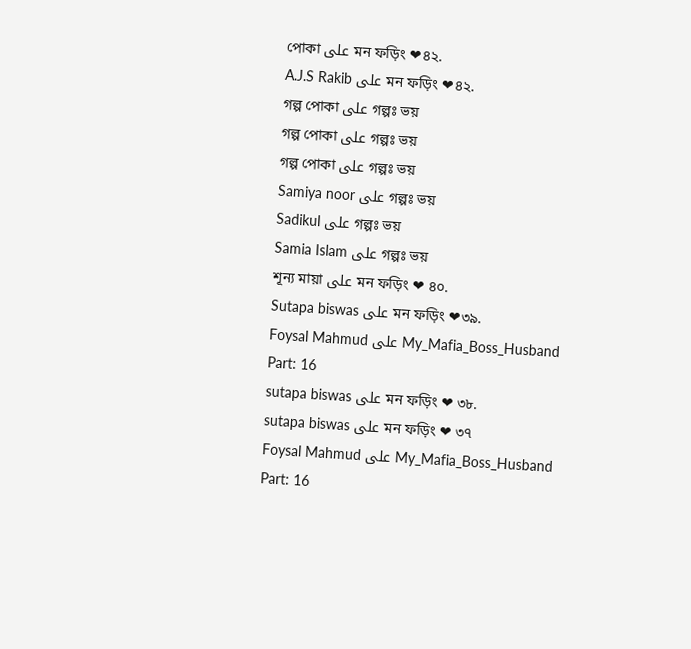পোকা على মন ফড়িং ❤৪২.
A.J.S Rakib على মন ফড়িং ❤৪২.
গল্প পোকা على গল্পঃ ভয়
গল্প পোকা على গল্পঃ ভয়
গল্প পোকা على গল্পঃ ভয়
Samiya noor على গল্পঃ ভয়
Sadikul على গল্পঃ ভয়
Samia Islam على গল্পঃ ভয়
শূন্য মায়া على মন ফড়িং ❤ ৪০.
Sutapa biswas على মন ফড়িং ❤৩৯.
Foysal Mahmud على My_Mafia_Boss_Husband Part: 16
sutapa biswas على মন ফড়িং ❤ ৩৮.
sutapa biswas على মন ফড়িং ❤ ৩৭
Foysal Mahmud على My_Mafia_Boss_Husband Part: 16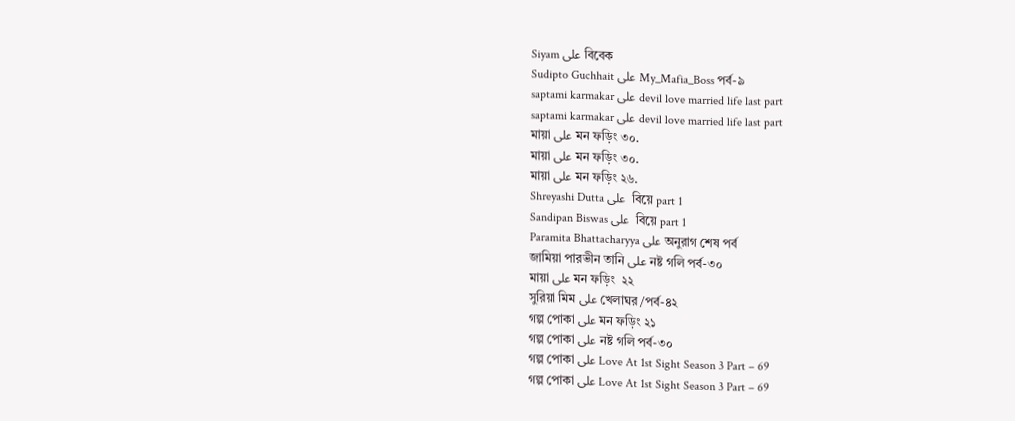Siyam على বিবেক
Sudipto Guchhait على My_Mafia_Boss পর্ব-৯
saptami karmakar على devil love married life last part
saptami karmakar على devil love married life last part
মায়া على মন ফড়িং ৩০.
মায়া على মন ফড়িং ৩০.
মায়া على মন ফড়িং ২৬.
Shreyashi Dutta على  বিয়ে part 1
Sandipan Biswas على  বিয়ে part 1
Paramita Bhattacharyya على অনুরাগ শেষ পর্ব
জামিয়া পারভীন তানি على নষ্ট গলি পর্ব-৩০
মায়া على মন ফড়িং  ২২
সুরিয়া মিম على খেলাঘর /পর্ব-৪২
গল্প পোকা على মন ফড়িং ২১
গল্প পোকা على নষ্ট গলি পর্ব-৩০
গল্প পোকা على Love At 1st Sight Season 3 Part – 69
গল্প পোকা على Love At 1st Sight Season 3 Part – 69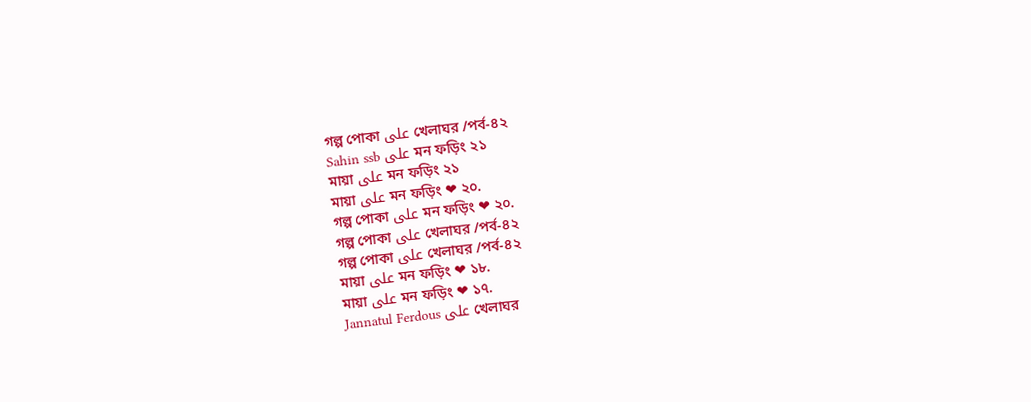গল্প পোকা على খেলাঘর /পর্ব-৪২
Sahin ssb على মন ফড়িং ২১
মায়া على মন ফড়িং ২১
মায়া على মন ফড়িং ❤ ২০.
গল্প পোকা على মন ফড়িং ❤ ২০.
গল্প পোকা على খেলাঘর /পর্ব-৪২
গল্প পোকা على খেলাঘর /পর্ব-৪২
মায়া على মন ফড়িং ❤ ১৮.
মায়া على মন ফড়িং ❤ ১৭.
Jannatul Ferdous على খেলাঘর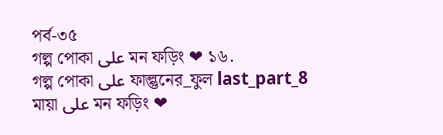পর্ব-৩৫
গল্প পোকা على মন ফড়িং ❤ ১৬.
গল্প পোকা على ফাল্গুনের_ফুল last_part_8
মায়া على মন ফড়িং ❤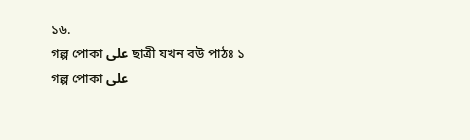১৬.
গল্প পোকা على ছাত্রী যখন বউ পাঠঃ ১
গল্প পোকা على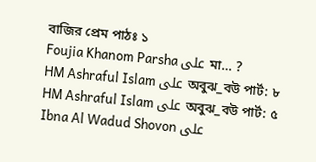বাজির প্রেম পাঠঃ ১
Foujia Khanom Parsha على মা… ?
HM Ashraful Islam على অবুঝ_বউ পার্ট: ৮
HM Ashraful Islam على অবুঝ_বউ পার্ট: ৫
Ibna Al Wadud Shovon على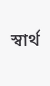স্বার্থ